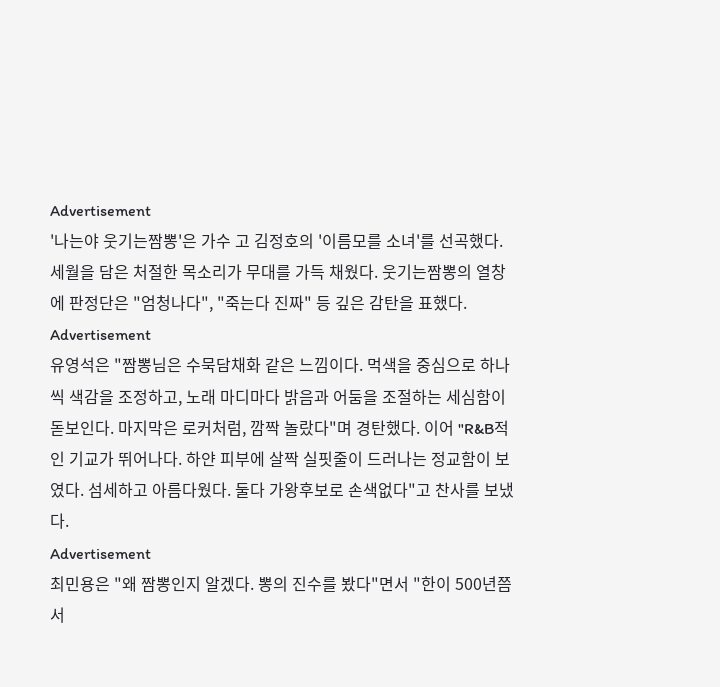Advertisement
'나는야 웃기는짬뽕'은 가수 고 김정호의 '이름모를 소녀'를 선곡했다. 세월을 담은 처절한 목소리가 무대를 가득 채웠다. 웃기는짬뽕의 열창에 판정단은 "엄청나다", "죽는다 진짜" 등 깊은 감탄을 표했다.
Advertisement
유영석은 "짬뽕님은 수묵담채화 같은 느낌이다. 먹색을 중심으로 하나씩 색감을 조정하고, 노래 마디마다 밝음과 어둠을 조절하는 세심함이 돋보인다. 마지막은 로커처럼, 깜짝 놀랐다"며 경탄했다. 이어 "R&B적인 기교가 뛰어나다. 하얀 피부에 살짝 실핏줄이 드러나는 정교함이 보였다. 섬세하고 아름다웠다. 둘다 가왕후보로 손색없다"고 찬사를 보냈다.
Advertisement
최민용은 "왜 짬뽕인지 알겠다. 뽕의 진수를 봤다"면서 "한이 500년쯤 서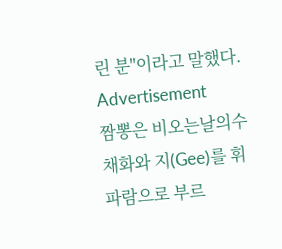린 분"이라고 말했다.
Advertisement
짬뽕은 비오는날의수채화와 지(Gee)를 휘파람으로 부르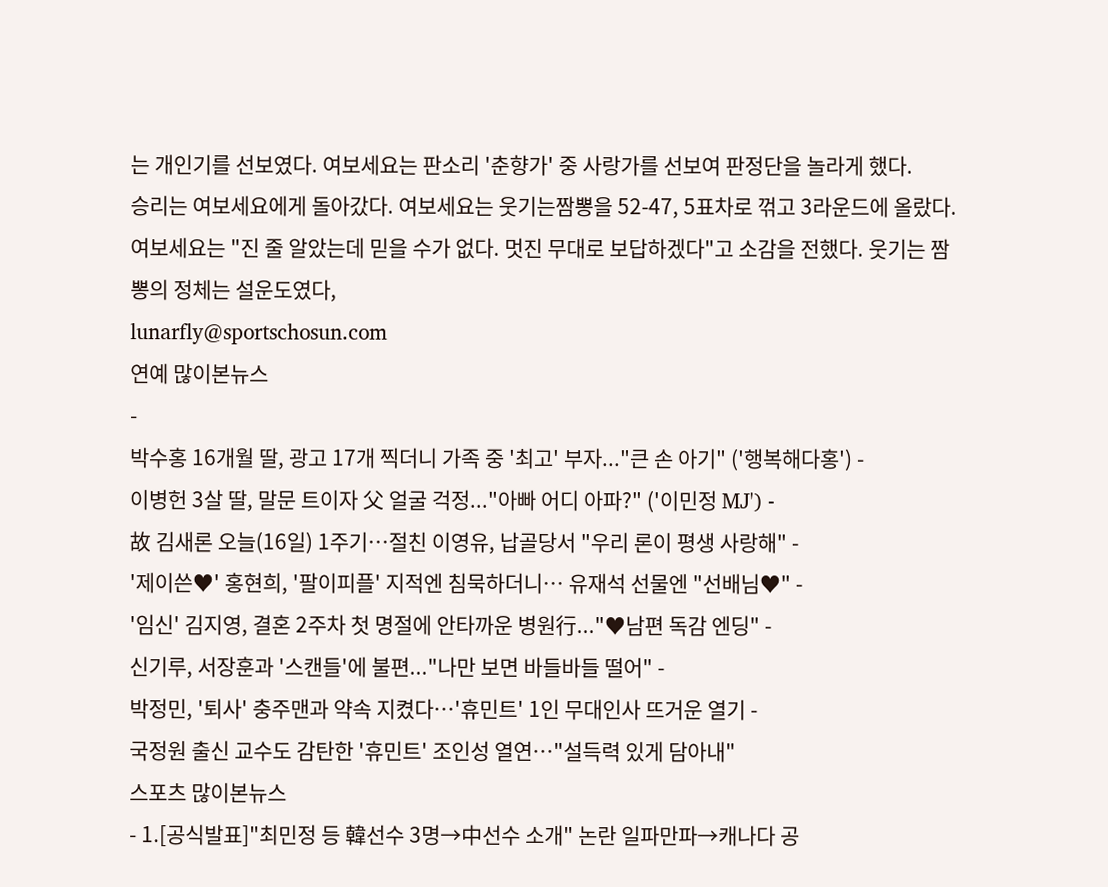는 개인기를 선보였다. 여보세요는 판소리 '춘향가' 중 사랑가를 선보여 판정단을 놀라게 했다.
승리는 여보세요에게 돌아갔다. 여보세요는 웃기는짬뽕을 52-47, 5표차로 꺾고 3라운드에 올랐다. 여보세요는 "진 줄 알았는데 믿을 수가 없다. 멋진 무대로 보답하겠다"고 소감을 전했다. 웃기는 짬뽕의 정체는 설운도였다,
lunarfly@sportschosun.com
연예 많이본뉴스
-
박수홍 16개월 딸, 광고 17개 찍더니 가족 중 '최고' 부자..."큰 손 아기" ('행복해다홍') -
이병헌 3살 딸, 말문 트이자 父 얼굴 걱정..."아빠 어디 아파?" ('이민정 MJ') -
故 김새론 오늘(16일) 1주기…절친 이영유, 납골당서 "우리 론이 평생 사랑해" -
'제이쓴♥' 홍현희, '팔이피플' 지적엔 침묵하더니… 유재석 선물엔 "선배님♥" -
'임신' 김지영, 결혼 2주차 첫 명절에 안타까운 병원行..."♥남편 독감 엔딩" -
신기루, 서장훈과 '스캔들'에 불편..."나만 보면 바들바들 떨어" -
박정민, '퇴사' 충주맨과 약속 지켰다…'휴민트' 1인 무대인사 뜨거운 열기 -
국정원 출신 교수도 감탄한 '휴민트' 조인성 열연…"설득력 있게 담아내"
스포츠 많이본뉴스
- 1.[공식발표]"최민정 등 韓선수 3명→中선수 소개" 논란 일파만파→캐나다 공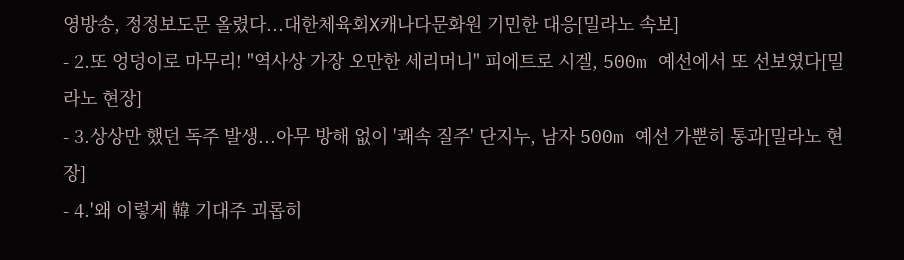영방송, 정정보도문 올렸다...대한체육회X캐나다문화원 기민한 대응[밀라노 속보]
- 2.또 엉덩이로 마무리! "역사상 가장 오만한 세리머니" 피에트로 시겔, 500m 예선에서 또 선보였다[밀라노 현장]
- 3.상상만 했던 독주 발생...아무 방해 없이 '쾌속 질주' 단지누, 남자 500m 예선 가뿐히 통과[밀라노 현장]
- 4.'왜 이렇게 韓 기대주 괴롭히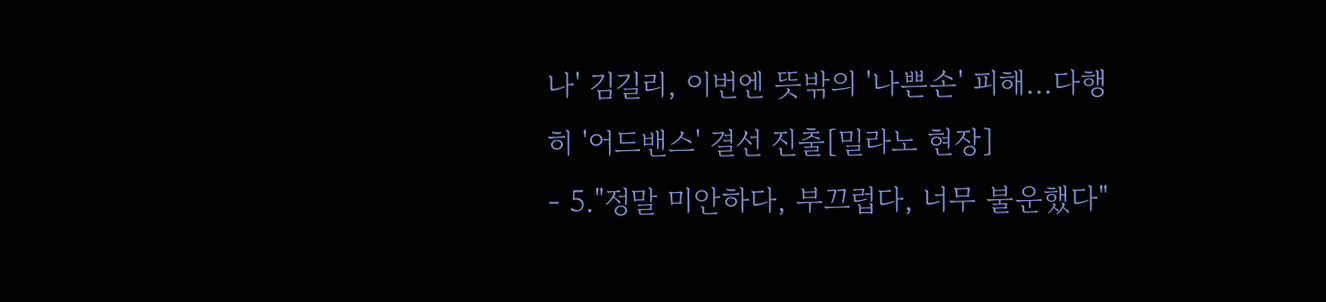나' 김길리, 이번엔 뜻밖의 '나쁜손' 피해...다행히 '어드밴스' 결선 진출[밀라노 현장]
- 5."정말 미안하다, 부끄럽다, 너무 불운했다"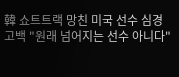韓 쇼트트랙 망친 미국 선수 심경 고백 "원래 넘어지는 선수 아니다"